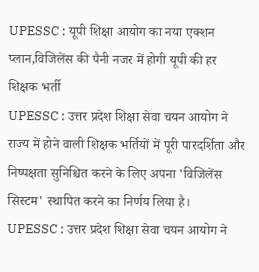UPESSC : यूपी शिक्षा आयोग का नया एक्शन प्लान,विजिलेंस की पैनी नजर में होगी यूपी की हर शिक्षक भर्ती
UPESSC : उत्तर प्रदेश शिक्षा सेवा चयन आयोग ने राज्य में होने वाली शिक्षक भर्तियों में पूरी पारदर्शिता और निष्पक्षता सुनिश्चित करने के लिए अपना 'विजिलेंस सिस्टम' स्थापित करने का निर्णय लिया है।
UPESSC : उत्तर प्रदेश शिक्षा सेवा चयन आयोग ने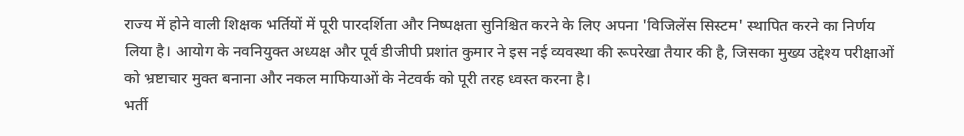राज्य में होने वाली शिक्षक भर्तियों में पूरी पारदर्शिता और निष्पक्षता सुनिश्चित करने के लिए अपना 'विजिलेंस सिस्टम' स्थापित करने का निर्णय लिया है। आयोग के नवनियुक्त अध्यक्ष और पूर्व डीजीपी प्रशांत कुमार ने इस नई व्यवस्था की रूपरेखा तैयार की है, जिसका मुख्य उद्देश्य परीक्षाओं को भ्रष्टाचार मुक्त बनाना और नकल माफियाओं के नेटवर्क को पूरी तरह ध्वस्त करना है।
भर्ती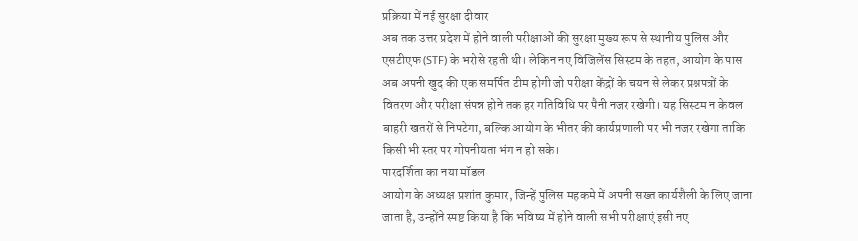प्रक्रिया में नई सुरक्षा दीवार
अब तक उत्तर प्रदेश में होने वाली परीक्षाओं की सुरक्षा मुख्य रूप से स्थानीय पुलिस और एसटीएफ (STF) के भरोसे रहती थी। लेकिन नए विजिलेंस सिस्टम के तहत, आयोग के पास अब अपनी खुद की एक समर्पित टीम होगी जो परीक्षा केंद्रों के चयन से लेकर प्रश्नपत्रों के वितरण और परीक्षा संपन्न होने तक हर गतिविधि पर पैनी नजर रखेगी। यह सिस्टम न केवल बाहरी खतरों से निपटेगा, बल्कि आयोग के भीतर की कार्यप्रणाली पर भी नजर रखेगा ताकि किसी भी स्तर पर गोपनीयता भंग न हो सके।
पारदर्शिता का नया मॉडल
आयोग के अध्यक्ष प्रशांत कुमार, जिन्हें पुलिस महकमे में अपनी सख्त कार्यशैली के लिए जाना जाता है, उन्होंने स्पष्ट किया है कि भविष्य में होने वाली सभी परीक्षाएं इसी नए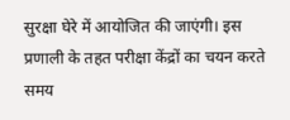सुरक्षा घेरे में आयोजित की जाएंगी। इस प्रणाली के तहत परीक्षा केंद्रों का चयन करते समय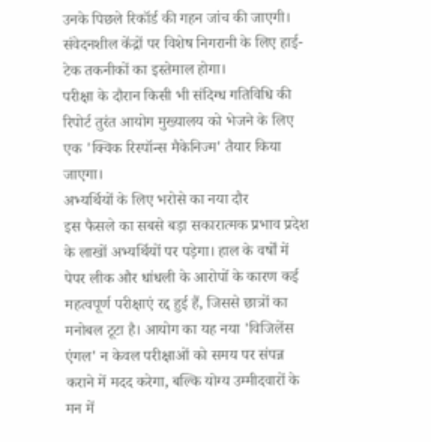उनके पिछले रिकॉर्ड की गहन जांच की जाएगी। संवेदनशील केंद्रों पर विशेष निगरानी के लिए हाई-टेक तकनीकों का इस्तेमाल होगा।
परीक्षा के दौरान किसी भी संदिग्ध गतिविधि की रिपोर्ट तुरंत आयोग मुख्यालय को भेजने के लिए एक 'क्विक रिस्पॉन्स मैकेनिज्म' तैयार किया जाएगा।
अभ्यर्थियों के लिए भरोसे का नया दौर
इस फैसले का सबसे बड़ा सकारात्मक प्रभाव प्रदेश के लाखों अभ्यर्थियों पर पड़ेगा। हाल के वर्षों में पेपर लीक और धांधली के आरोपों के कारण कई महत्वपूर्ण परीक्षाएं रद्द हुई हैं, जिससे छात्रों का मनोबल टूटा है। आयोग का यह नया 'विजिलेंस एंगल' न केवल परीक्षाओं को समय पर संपन्न कराने में मदद करेगा, बल्कि योग्य उम्मीदवारों के मन में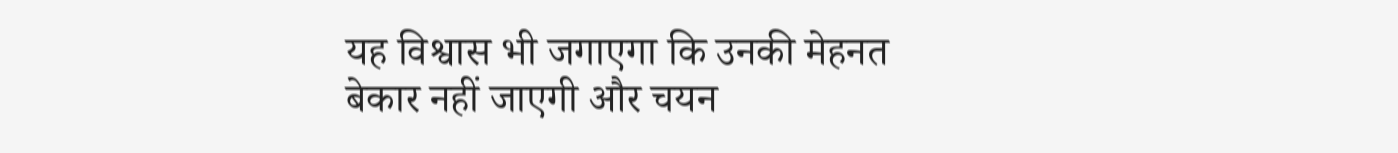यह विश्वास भी जगाएगा कि उनकी मेहनत बेकार नहीं जाएगी और चयन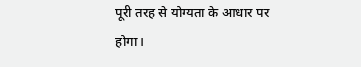पूरी तरह से योग्यता के आधार पर होगा।